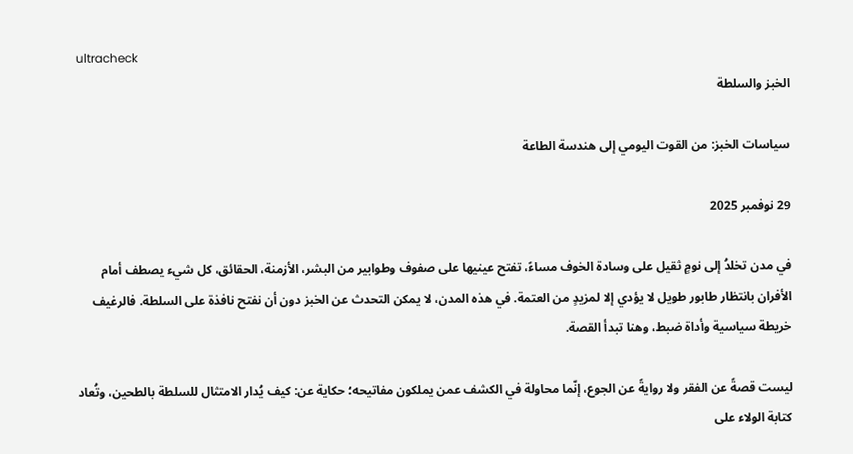ultracheck
الخبز والسلطة

سياسات الخبز: من القوت اليومي إلى هندسة الطاعة

29 نوفمبر 2025

في مدن تخلدُ إلى نومٍ ثقيل على وسادة الخوف مساءً، تفتح عينيها على صفوف وطوابير من البشر، الأزمنة، الحقائق، كل شيء يصطف أمام الأفران بانتظار طابور طويل لا يؤدي إلا لمزيدٍ من العتمة. في هذه المدن، لا يمكن التحدث عن الخبز دون أن نفتح نافذة على السلطة. فالرغيف خريطة سياسية وأداة ضبط، وهنا تبدأ القصة.

ليست قصةً عن الفقر ولا روايةً عن الجوع، إنّما محاولة في الكشف عمن يملكون مفاتيحه؛ حكاية عن: كيف يُدار الامتثال للسلطة بالطحين، وتُعاد كتابة الولاء على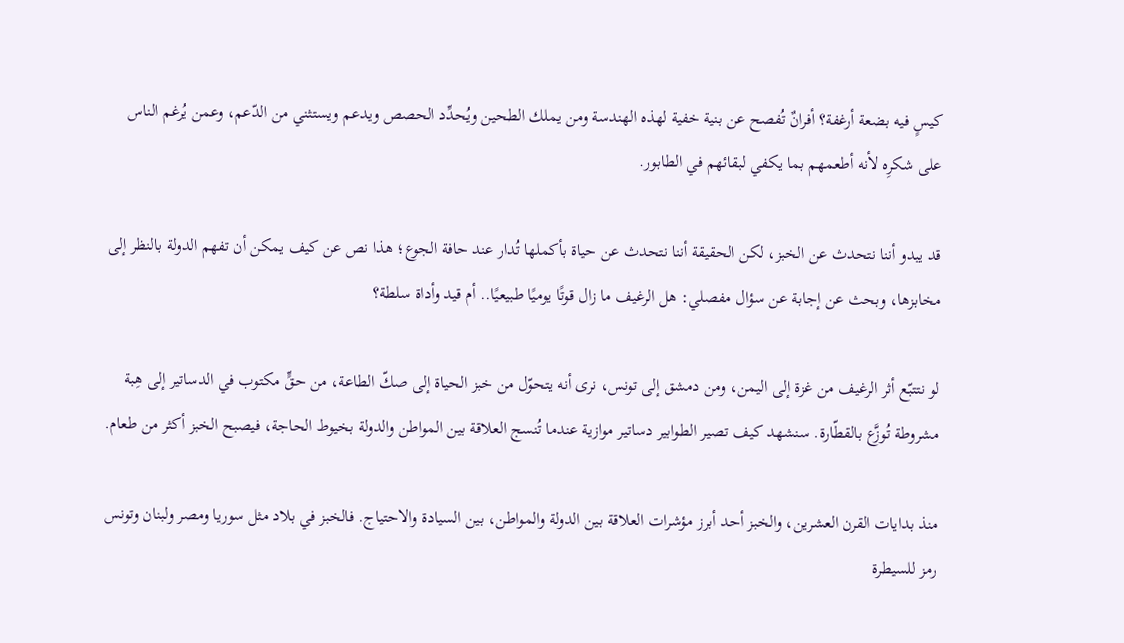كيسٍ فيه بضعة أرغفة؟ أفرانٌ تُفصح عن بنية خفية لهذه الهندسة ومن يملك الطحين ويُحدِّد الحصص ويدعم ويستثني من الدّعم، وعمن يُرغم الناس على شكرِه لأنه أطعمهم بما يكفي لبقائهم في الطابور.

قد يبدو أننا نتحدث عن الخبز، لكن الحقيقة أننا نتحدث عن حياة بأكملها تُدار عند حافة الجوع؛ هذا نص عن كيف يمكن أن تفهم الدولة بالنظر إلى مخابزها، وبحث عن إجابة عن سؤال مفصلي: هل الرغيف ما زال قوتًا يوميًا طبيعيًا.. أم قيد وأداة سلطة؟

لو نتتبّع أثر الرغيف من غزة إلى اليمن، ومن دمشق إلى تونس، نرى أنه يتحوّل من خبز الحياة إلى صكّ الطاعة، من حقٍّ مكتوب في الدساتير إلى هِبة مشروطة تُوزَّع بالقطّارة. سنشهد كيف تصير الطوابير دساتير موازية عندما تُنسج العلاقة بين المواطن والدولة بخيوط الحاجة، فيصبح الخبز أكثر من طعام.

منذ بدايات القرن العشرين، والخبز أحد أبرز مؤشرات العلاقة بين الدولة والمواطن، بين السيادة والاحتياج. فالخبز في بلاد مثل سوريا ومصر ولبنان وتونس رمز للسيطرة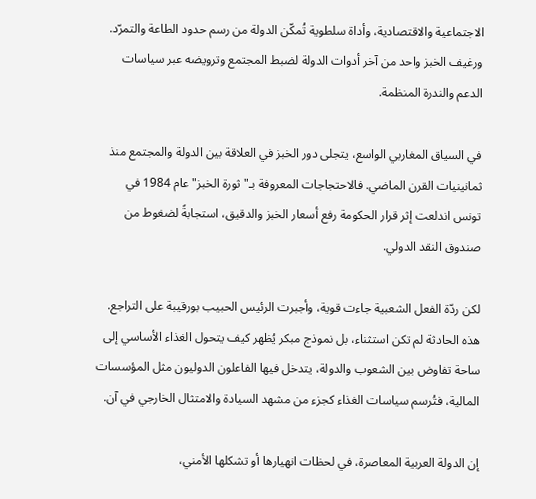الاجتماعية والاقتصادية، وأداة سلطوية تُمكّن الدولة من رسم حدود الطاعة والتمرّد. ورغيف الخبز واحد من آخر أدوات الدولة لضبط المجتمع وترويضه عبر سياسات الدعم والندرة المنظمة.

في السياق المغاربي الواسع، يتجلى دور الخبز في العلاقة بين الدولة والمجتمع منذ ثمانينيات القرن الماضي. فالاحتجاجات المعروفة بـ"ثورة الخبز" عام 1984 في تونس اندلعت إثر قرار الحكومة رفع أسعار الخبز والدقيق، استجابةً لضغوط من صندوق النقد الدولي.

لكن ردّة الفعل الشعبية جاءت قوية، وأجبرت الرئيس الحبيب بورقيبة على التراجع. هذه الحادثة لم تكن استثناء، بل نموذج مبكر يُظهر كيف يتحول الغذاء الأساسي إلى ساحة تفاوض بين الشعوب والدولة، يتدخل فيها الفاعلون الدوليون مثل المؤسسات المالية، فتُرسم سياسات الغذاء كجزء من مشهد السيادة والامتثال الخارجي في آن.

إن الدولة العربية المعاصرة، في لحظات انهيارها أو تشكلها الأمني،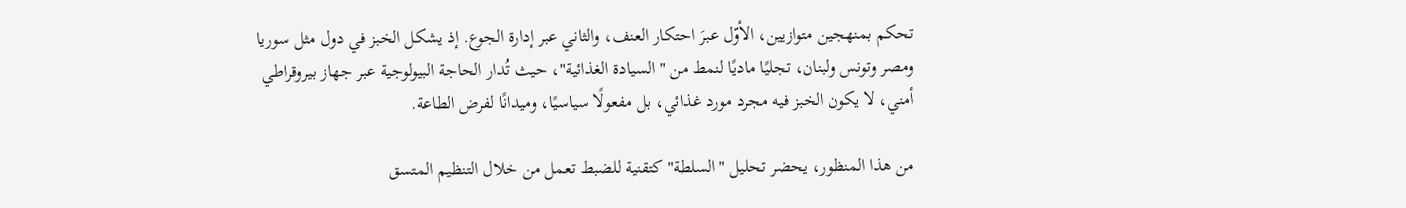تحكم بمنهجين متوازيين، الأوّل عبرَ احتكار العنف، والثاني عبر إدارة الجوع. إذ يشكل الخبز في دول مثل سوريا ومصر وتونس ولبنان، تجليًا ماديًا لنمط من "السيادة الغذائية"، حيث تُدار الحاجة البيولوجية عبر جهاز بيروقراطي أمني، لا يكون الخبز فيه مجرد مورد غذائي، بل مفعولًا سياسيًا، وميدانًا لفرض الطاعة.

من هذا المنظور، يحضر تحليل "السلطة" كتقنية للضبط تعمل من خلال التنظيم المتسق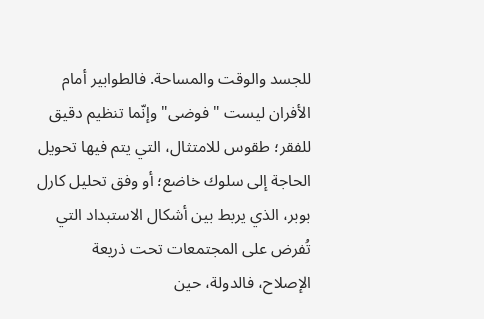للجسد والوقت والمساحة. فالطوابير أمام الأفران ليست "فوضى" وإنّما تنظيم دقيق للفقر؛ طقوس للامتثال، التي يتم فيها تحويل الحاجة إلى سلوك خاضع؛ أو وفق تحليل كارل بوبر، الذي يربط بين أشكال الاستبداد التي تُفرض على المجتمعات تحت ذريعة الإصلاح، فالدولة، حين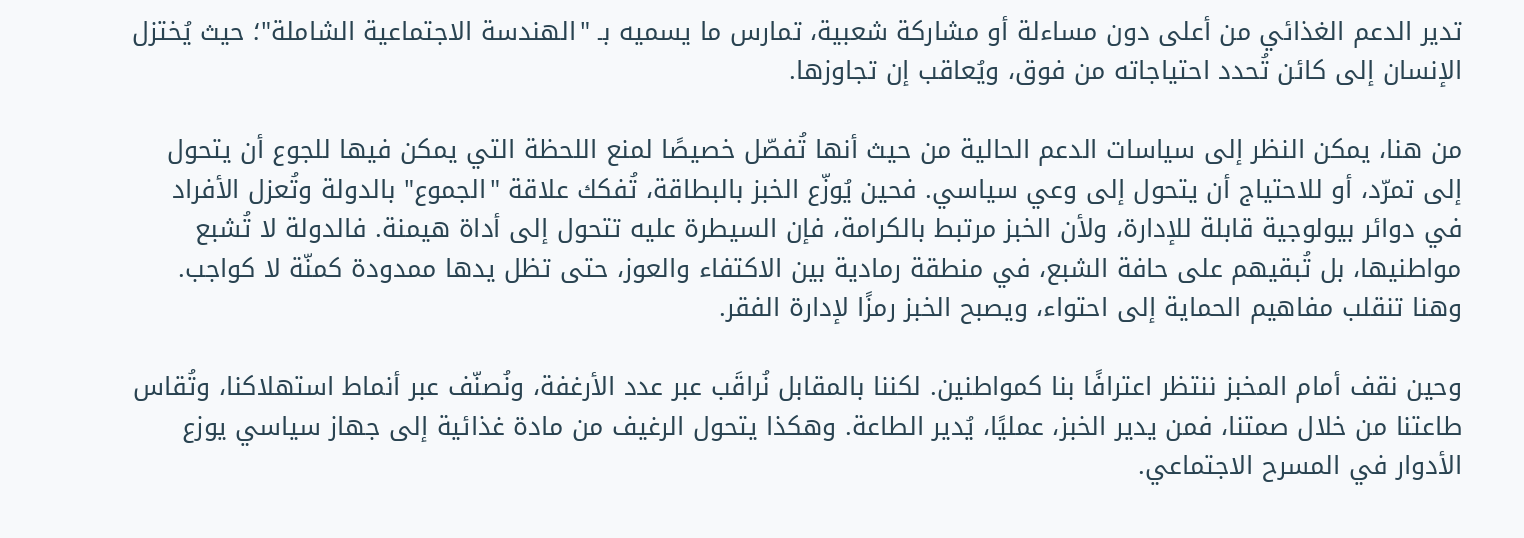تدير الدعم الغذائي من أعلى دون مساءلة أو مشاركة شعبية، تمارس ما يسميه بـ "الهندسة الاجتماعية الشاملة"؛ حيث يُختزل الإنسان إلى كائن تُحدد احتياجاته من فوق، ويُعاقب إن تجاوزها.

من هنا، يمكن النظر إلى سياسات الدعم الحالية من حيث أنها تُفصّل خصيصًا لمنع اللحظة التي يمكن فيها للجوع أن يتحول إلى تمرّد، أو للاحتياج أن يتحول إلى وعي سياسي. فحين يُوزّع الخبز بالبطاقة، تُفكك علاقة "الجموع" بالدولة وتُعزل الأفراد في دوائر بيولوجية قابلة للإدارة، ولأن الخبز مرتبط بالكرامة، فإن السيطرة عليه تتحول إلى أداة هيمنة. فالدولة لا تُشبع مواطنيها، بل تُبقيهم على حافة الشبع، في منطقة رمادية بين الاكتفاء والعوز، حتى تظل يدها ممدودة كمنّة لا كواجب. وهنا تنقلب مفاهيم الحماية إلى احتواء، ويصبح الخبز رمزًا لإدارة الفقر.

وحين نقف أمام المخبز ننتظر اعترافًا بنا كمواطنين. لكننا بالمقابل نُراقَب عبر عدد الأرغفة، ونُصنّف عبر أنماط استهلاكنا، وتُقاس طاعتنا من خلال صمتنا، فمن يدير الخبز، عمليًا، يُدير الطاعة. وهكذا يتحول الرغيف من مادة غذائية إلى جهاز سياسي يوزع الأدوار في المسرح الاجتماعي.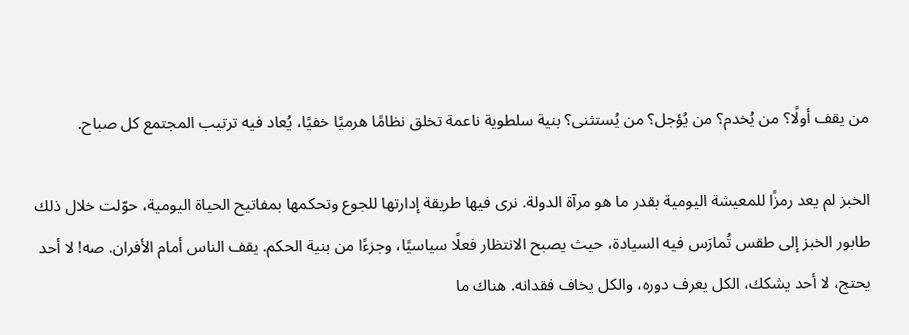من يقف أولًا؟ من يُخدم؟ من يُؤجل؟ من يُستثنى؟ بنية سلطوية ناعمة تخلق نظامًا هرميًا خفيًا، يُعاد فيه ترتيب المجتمع كل صباح.

الخبز لم يعد رمزًا للمعيشة اليومية بقدر ما هو مرآة الدولة. نرى فيها طريقة إدارتها للجوع وتحكمها بمفاتيح الحياة اليومية، حوّلت خلال ذلك طابور الخبز إلى طقس تُمارَس فيه السيادة، حيث يصبح الانتظار فعلًا سياسيًا، وجزءًا من بنية الحكم. يقف الناس أمام الأفران. صه! لا أحد يحتج، لا أحد يشكك، الكل يعرف دوره، والكل يخاف فقدانه. هناك ما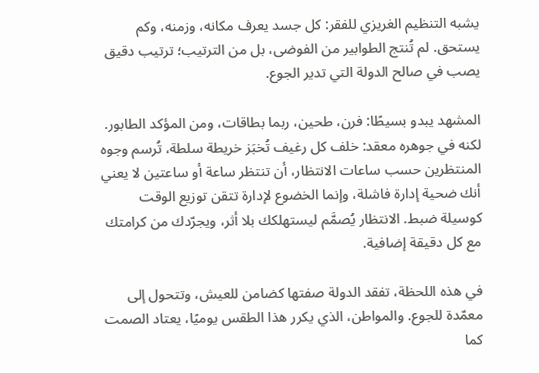يشبه التنظيم الغريزي للفقر: كل جسد يعرف مكانه، وزمنه، وكم يستحق. لم تُنتج الطوابير من الفوضى، بل من الترتيب؛ ترتيب دقيق يصب في صالح الدولة التي تدير الجوع.

المشهد يبدو بسيطًا: فرن، طحين، ربما بطاقات، ومن المؤكد الطابور. لكنه في جوهره معقد: خلف كل رغيف تُخبَز خريطة سلطة، تُرسم وجوه المنتظرين حسب ساعات الانتظار، أن تنتظر ساعة أو ساعتين لا يعني أنك ضحية إدارة فاشلة، وإنما الخضوع لإدارة تتقن توزيع الوقت كوسيلة ضبط. الانتظار يُصمَّم ليستهلكك بلا أثر، ويجرّدك من كرامتك مع كل دقيقة إضافية.

في هذه اللحظة، تفقد الدولة صفتها كضامن للعيش، وتتحول إلى معمّدة للجوع. والمواطن، الذي يكرر هذا الطقس يوميًا، يعتاد الصمت كما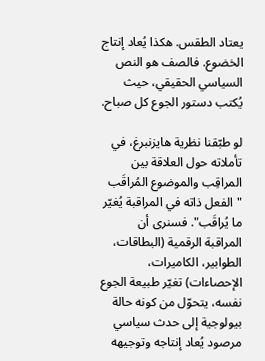يعتاد الطقس. هكذا يُعاد إنتاج الخضوع. فالصف هو النص السياسي الحقيقي، حيث يُكتب دستور الجوع كل صباح.

لو طبّقنا نظرية هايزنبرغ، في تأملاته حول العلاقة بين المراقِب والموضوع المُراقَب "الفعل ذاته في المراقبة يُغيّر ما يُراقَب". فسنرى أن المراقبة الرقمية (البطاقات، الطوابير، الكاميرات، الإحصاءات) تغيّر طبيعة الجوع نفسه، يتحوّل من كونه حالة بيولوجية إلى حدث سياسي مرصود يُعاد إنتاجه وتوجيهه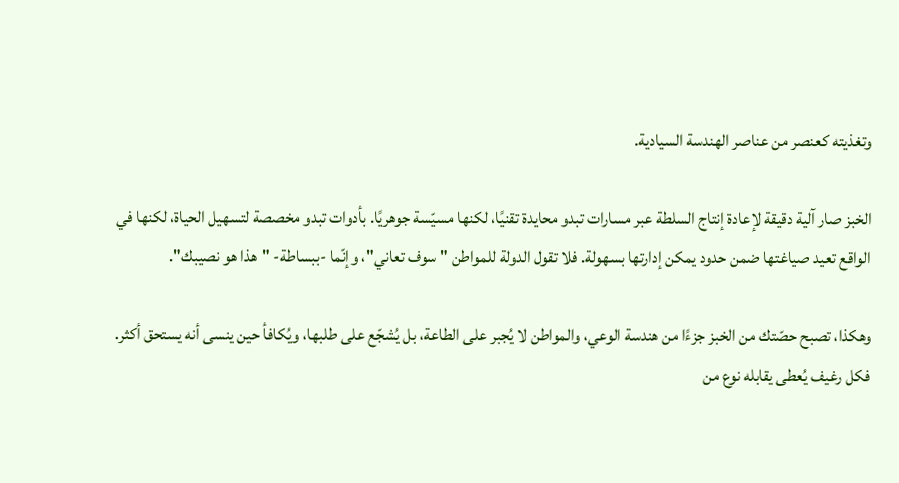وتغذيته كعنصر من عناصر الهندسة السيادية.

الخبز صار آلية دقيقة لإعادة إنتاج السلطة عبر مسارات تبدو محايدة تقنيًا، لكنها مسيّسة جوهريًا. بأدوات تبدو مخصصة لتسهيل الحياة، لكنها في الواقع تعيد صياغتها ضمن حدود يمكن إدارتها بسهولة. فلا تقول الدولة للمواطن "سوف تعاني"، وإنّما -ببساطة- "هذا هو نصيبك".

وهكذا، تصبح حصّتك من الخبز جزءًا من هندسة الوعي، والمواطن لا يُجبر على الطاعة، بل يُشجّع على طلبها، ويُكافأ حين ينسى أنه يستحق أكثر. فكل رغيف يُعطى يقابله نوع من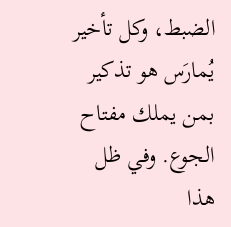الضبط، وكل تأخير يُمارَس هو تذكير بمن يملك مفتاح الجوع. وفي ظل هذا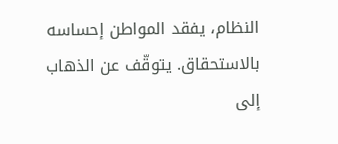النظام، يفقد المواطن إحساسه بالاستحقاق. يتوقّف عن الذهاب إلى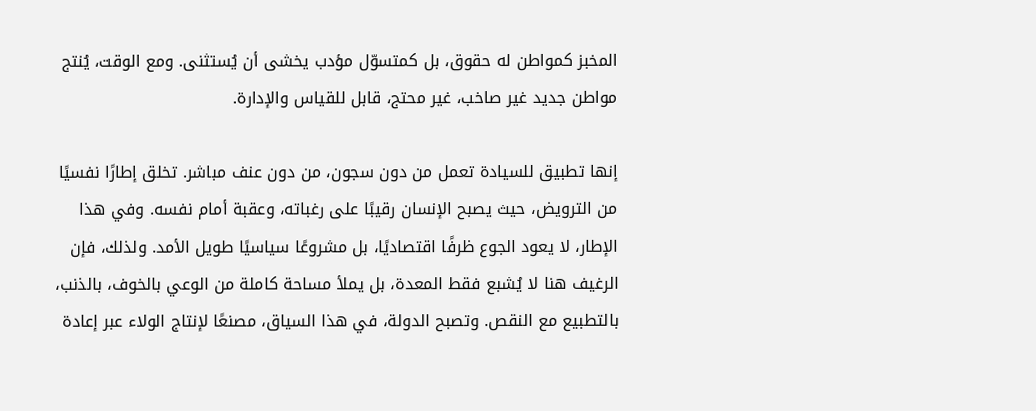المخبز كمواطن له حقوق، بل كمتسوّل مؤدب يخشى أن يُستثنى. ومع الوقت، يُنتج مواطن جديد غير صاخب، غير محتج، قابل للقياس والإدارة.

إنها تطبيق للسيادة تعمل من دون سجون، من دون عنف مباشر. تخلق إطارًا نفسيًا من الترويض، حيث يصبح الإنسان رقيبًا على رغباته، وعقبة أمام نفسه. وفي هذا الإطار، لا يعود الجوع ظرفًا اقتصاديًا، بل مشروعًا سياسيًا طويل الأمد. ولذلك، فإن الرغيف هنا لا يُشبع فقط المعدة، بل يملأ مساحة كاملة من الوعي بالخوف، بالذنب، بالتطبيع مع النقص. وتصبح الدولة، في هذا السياق، مصنعًا لإنتاج الولاء عبر إعادة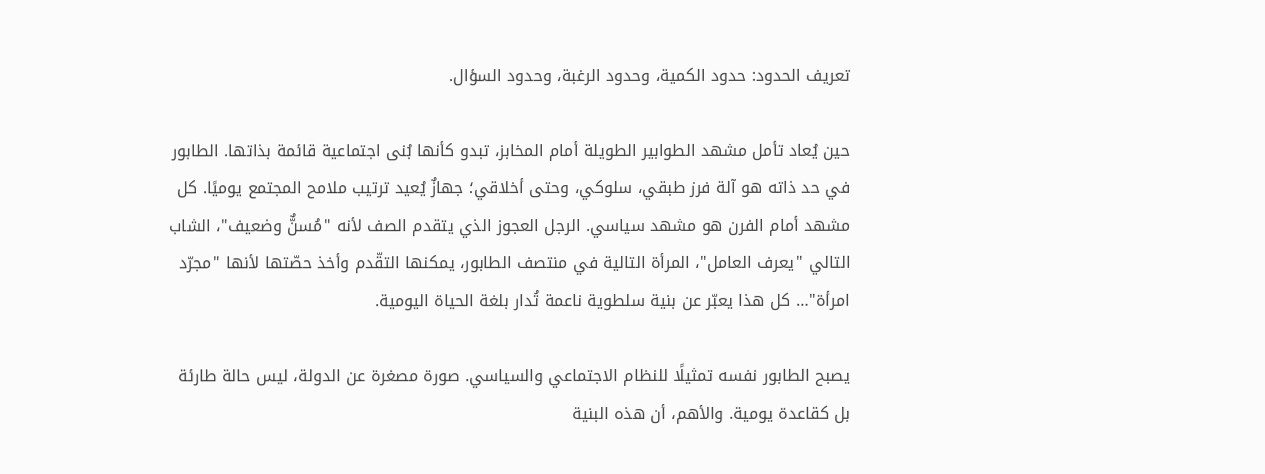تعريف الحدود: حدود الكمية، وحدود الرغبة، وحدود السؤال.

حين يُعاد تأمل مشهد الطوابير الطويلة أمام المخابز، تبدو كأنها بُنى اجتماعية قائمة بذاتها. الطابور في حد ذاته هو آلة فرز طبقي، سلوكي، وحتى أخلاقي؛ جهازٌ يُعيد ترتيب ملامح المجتمع يوميًا. كل مشهد أمام الفرن هو مشهد سياسي. الرجل العجوز الذي يتقدم الصف لأنه "مُسنٌّ وضعيف"، الشاب التالي "يعرف العامل"، المرأة التالية في منتصف الطابور، يمكنها التقّدم وأخذ حصّتها لأنها "مجرّد امرأة"… كل هذا يعبّر عن بنية سلطوية ناعمة تُدار بلغة الحياة اليومية.

يصبح الطابور نفسه تمثيلًا للنظام الاجتماعي والسياسي. صورة مصغرة عن الدولة، ليس حالة طارئة بل كقاعدة يومية. والأهم، أن هذه البنية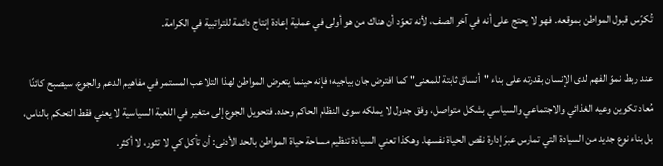تُكرّس قبول المواطن بموقعه. فهو لا يحتج على أنه في آخر الصف، لأنه تعوّد أن هناك من هو أولى في عملية إعادة إنتاج دائمة للتراتبية في الكرامة.

عند ربط نموّ الفهم لدى الإنسان بقدرته على بناء "أنساق ثابتة للمعنى" كما افترض جان بياجيه؛ فإنه حينما يتعرض المواطن لهذا التلاعب المستمر في مفاهيم الدعم والجوع، سيصبح كائنًا مُعاد تكوين وعيه الغذائي والاجتماعي والسياسي بشكل متواصل، وفق جدول لا يملكه سوى النظام الحاكم وحده. فتحويل الجوع إلى متغير في اللعبة السياسية لا يعني فقط التحكم بالناس، بل بناء نوع جديد من السيادة التي تمارس عبرَ إدارة نقص الحياة نفسها. وهكذا تعني السيادة تنظيم مساحة حياة المواطن بالحد الأدنى: أن تأكل كي لا تثور، لا أكثر.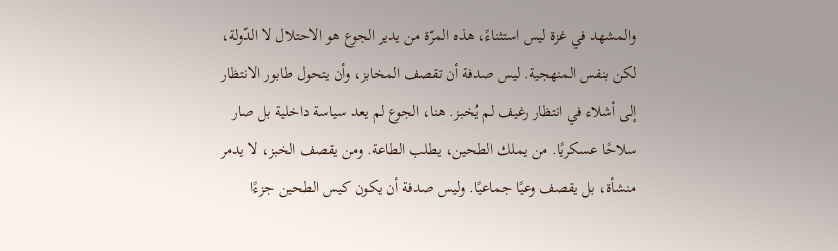والمشهد في غزة ليس استثناءً، هذه المرّة من يدير الجوع هو الاحتلال لا الدّولة، لكن بنفس المنهجية. ليس صدفة أن تقصف المخابز، وأن يتحول طابور الانتظار إلى أشلاء في انتظار رغيف لم يُخبز. هنا، الجوع لم يعد سياسة داخلية بل صار سلاحًا عسكريًا. من يملك الطحين، يطلب الطاعة. ومن يقصف الخبز، لا يدمر منشأة، بل يقصف وعيًا جماعيًا. وليس صدفة أن يكون كيس الطحين جزءًا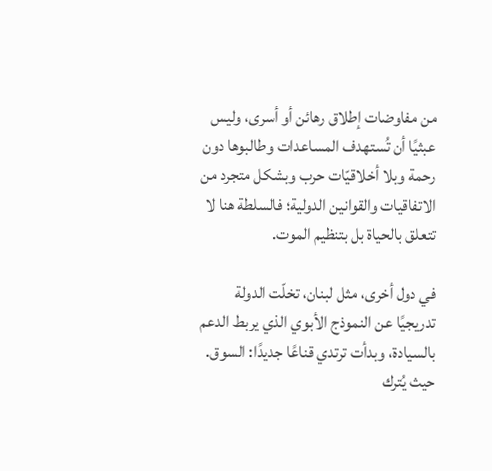من مفاوضات إطلاق رهائن أو أسرى، وليس عبثيًا أن تُستهدف المساعدات وطالبوها دون رحمة وبلا أخلاقيّات حرب وبشكل متجرد من الاتفاقيات والقوانين الدولية؛ فالسلطة هنا لا تتعلق بالحياة بل بتنظيم الموت.

في دول أخرى، مثل لبنان، تخلّت الدولة تدريجيًا عن النموذج الأبوي الذي يربط الدعم بالسيادة، وبدأت ترتدي قناعًا جديدًا: السوق. حيث يُترك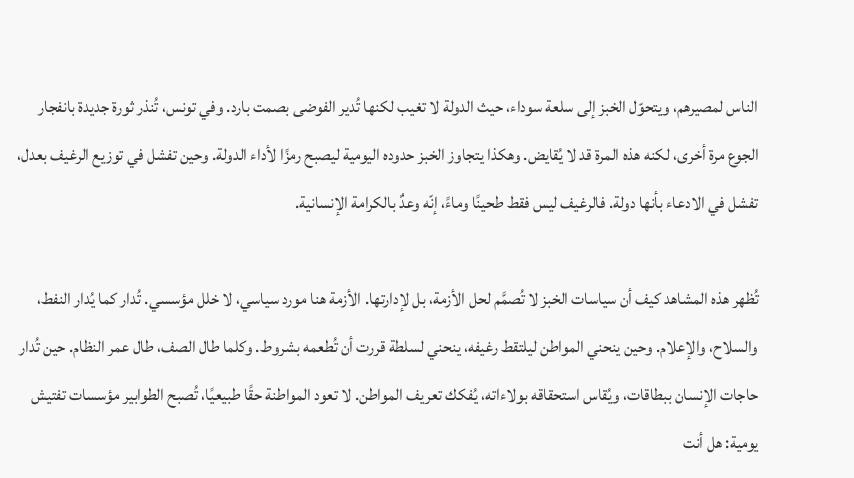الناس لمصيرهم، ويتحوّل الخبز إلى سلعة سوداء، حيث الدولة لا تغيب لكنها تُدير الفوضى بصمت بارد. وفي تونس، تُنذر ثورة جديدة بانفجار الجوع مرة أخرى، لكنه هذه المرة قد لا يُقايض. وهكذا يتجاوز الخبز حدوده اليومية ليصبح رمزًا لأداء الدولة. وحين تفشل في توزيع الرغيف بعدل، تفشل في الادعاء بأنها دولة. فالرغيف ليس فقط طحينًا وماءً، إنّه وعدٌ بالكرامة الإنسانية.

تُظهر هذه المشاهد كيف أن سياسات الخبز لا تُصمَّم لحل الأزمة، بل لإدارتها. الأزمة هنا مورد سياسي، لا خلل مؤسسي. تُدار كما يُدار النفط، والسلاح، والإعلام. وحين ينحني المواطن ليلتقط رغيفه، ينحني لسلطة قررت أن تُطعمه بشروط. وكلما طال الصف، طال عمر النظام. حين تُدار حاجات الإنسان ببطاقات، ويُقاس استحقاقه بولاءاته، يُفكك تعريف المواطن. لا تعود المواطنة حقًا طبيعيًا، تُصبح الطوابير مؤسسات تفتيش يومية: هل أنت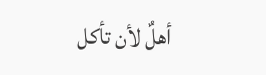أهلٌ لأن تأكل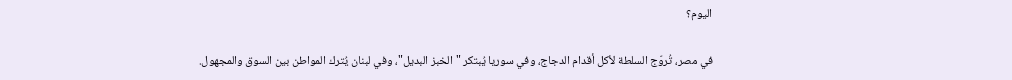اليوم؟

في مصر، تُروّج السلطة لأكل أقدام الدجاج، وفي سوريا يُبتكر "الخبز البديل"، وفي لبنان يُترك المواطن بين السوق والمجهول.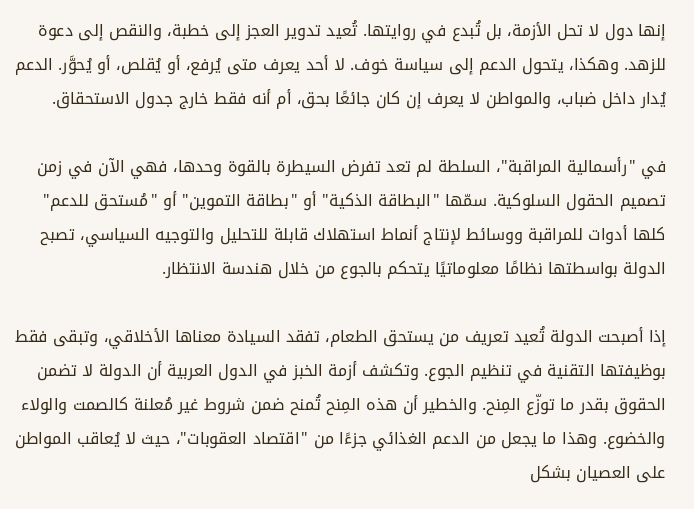إنها دول لا تحل الأزمة، بل تُبدع في روايتها. تُعيد تدوير العجز إلى خطبة، والنقص إلى دعوة للزهد. وهكذا، يتحول الدعم إلى سياسة خوف. لا أحد يعرف متى يُرفع، أو يُقلص، أو يُحوَّر. الدعم يُدار داخل ضباب، والمواطن لا يعرف إن كان جائعًا بحق، أم أنه فقط خارج جدول الاستحقاق.

في "رأسمالية المراقبة"، السلطة لم تعد تفرض السيطرة بالقوة وحدها، فهي الآن في زمن تصميم الحقول السلوكية. سمّها "البطاقة الذكية" أو "بطاقة التموين" أو "مُستحق للدعم" كلها أدوات للمراقبة ووسائط لإنتاج أنماط استهلاك قابلة للتحليل والتوجيه السياسي، تصبح الدولة بواسطتها نظامًا معلوماتيًا يتحكم بالجوع من خلال هندسة الانتظار.

إذا أصبحت الدولة تُعيد تعريف من يستحق الطعام، تفقد السيادة معناها الأخلاقي، وتبقى فقط بوظيفتها التقنية في تنظيم الجوع. وتكشف أزمة الخبز في الدول العربية أن الدولة لا تضمن الحقوق بقدر ما توزّع المِنح. والخطير أن هذه المِنح تُمنح ضمن شروط غير مُعلنة كالصمت والولاء والخضوع. وهذا ما يجعل من الدعم الغذائي جزءًا من "اقتصاد العقوبات"، حيث لا يُعاقب المواطن على العصيان بشكل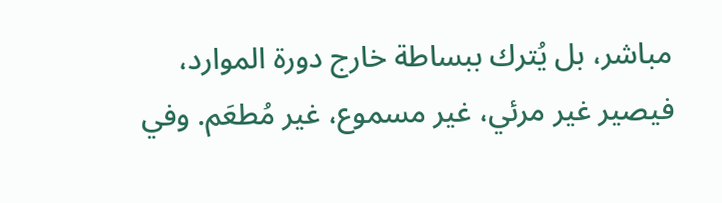مباشر، بل يُترك ببساطة خارج دورة الموارد، فيصير غير مرئي، غير مسموع، غير مُطعَم. وفي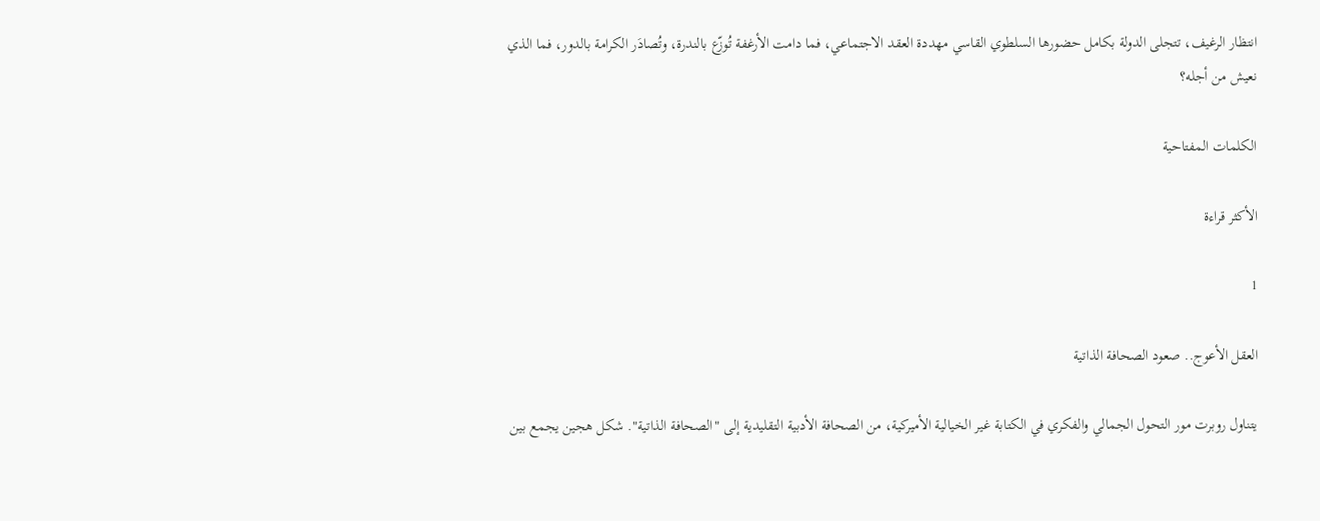انتظار الرغيف، تتجلى الدولة بكامل حضورها السلطوي القاسي مهددة العقد الاجتماعي، فما دامت الأرغفة تُوزّع بالندرة، وتُصادَر الكرامة بالدور، فما الذي نعيش من أجله؟

الكلمات المفتاحية

الأكثر قراءة

1

العقل الأعوج.. صعود الصحافة الذاتية

يتناول روبرت مور التحول الجمالي والفكري في الكتابة غير الخيالية الأميركية، من الصحافة الأدبية التقليدية إلى "الصحافة الذاتية". شكل هجين يجمع بين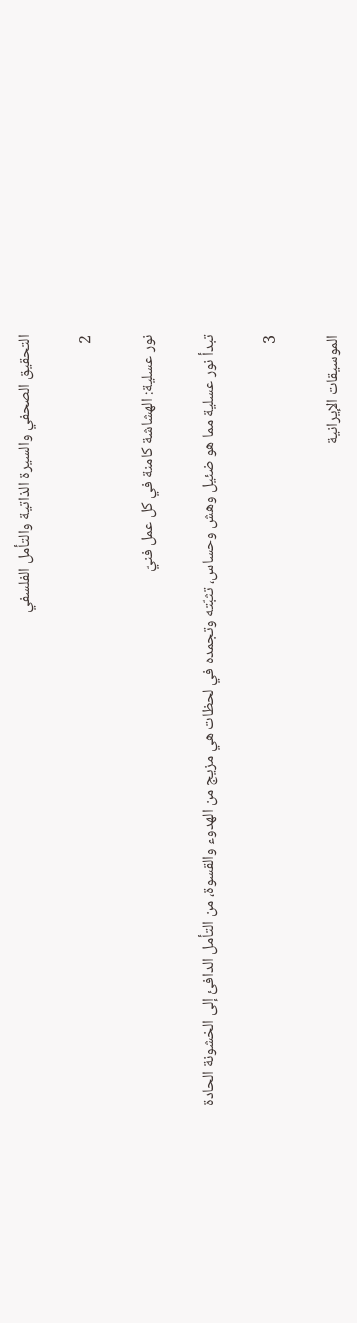التحقيق الصحفي والسيرة الذاتية والتأمل الفلسفي

2

نور عسلية: الهشاشة كامنة في كل عمل فنيّ

تبدأ نور عسلية مما هو ضئيل وهش وحساس، تثبّته وتجمده في لحظات هي مزيج من الهدوء والقسوة، من التأمل الدافئ إلى الخشونة الحادة

3

الموسيقات الإيرانية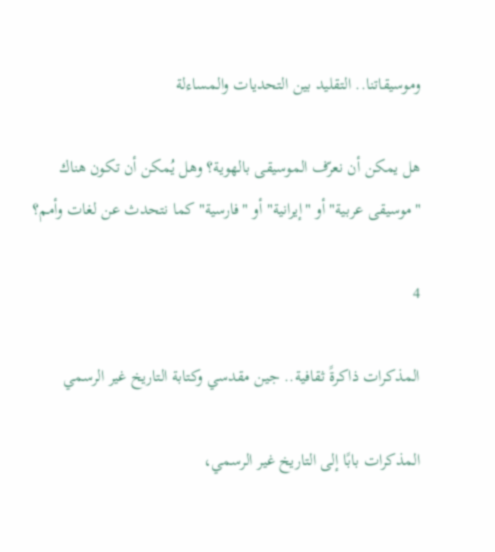وموسيقاتنا.. التقليد بين التحديات والمساءلة

هل يمكن أن نعرّف الموسيقى بالهوية؟ وهل يُمكن أن تكون هناك "موسيقى عربية" أو "إيرانية" أو "فارسية" كما نتحدث عن لغات وأمم؟

4

المذكرات ذاكرةً ثقافية.. جين مقدسي وكتابة التاريخ غير الرسمي

المذكرات بابًا إلى التاريخ غير الرسمي،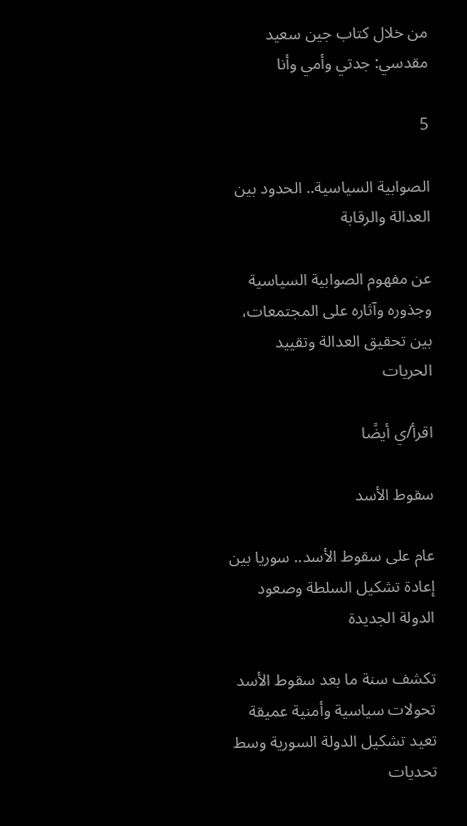من خلال كتاب جين سعيد مقدسي: جدتي وأمي وأنا

5

الصوابية السياسية.. الحدود بين العدالة والرقابة

عن مفهوم الصوابية السياسية وجذوره وآثاره على المجتمعات، بين تحقيق العدالة وتقييد الحريات

اقرأ/ي أيضًا

سقوط الأسد

عام على سقوط الأسد.. سوريا بين إعادة تشكيل السلطة وصعود الدولة الجديدة

تكشف سنة ما بعد سقوط الأسد تحولات سياسية وأمنية عميقة تعيد تشكيل الدولة السورية وسط تحديات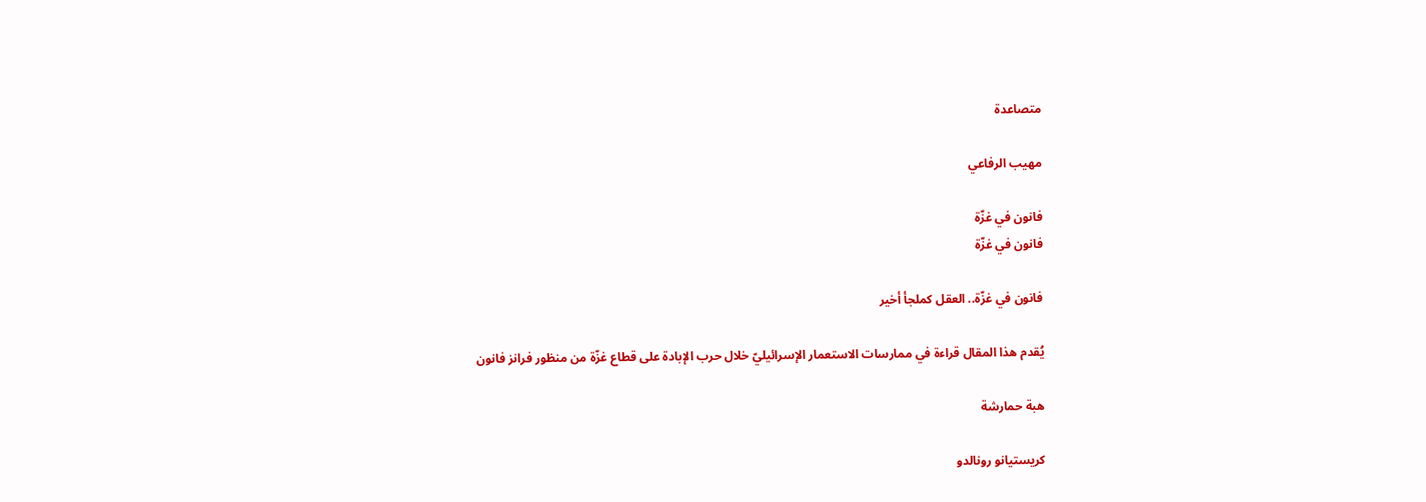متصاعدة

مهيب الرفاعي

فانون في غزّة
فانون في غزّة

فانون في غزّة.. العقل كملجأ أخير

يُقدم هذا المقال قراءة في ممارسات الاستعمار الإسرائيليّ خلال حرب الإبادة على قطاع غزّة من منظور فرانز فانون

هبة حمارشة

كريستيانو رونالدو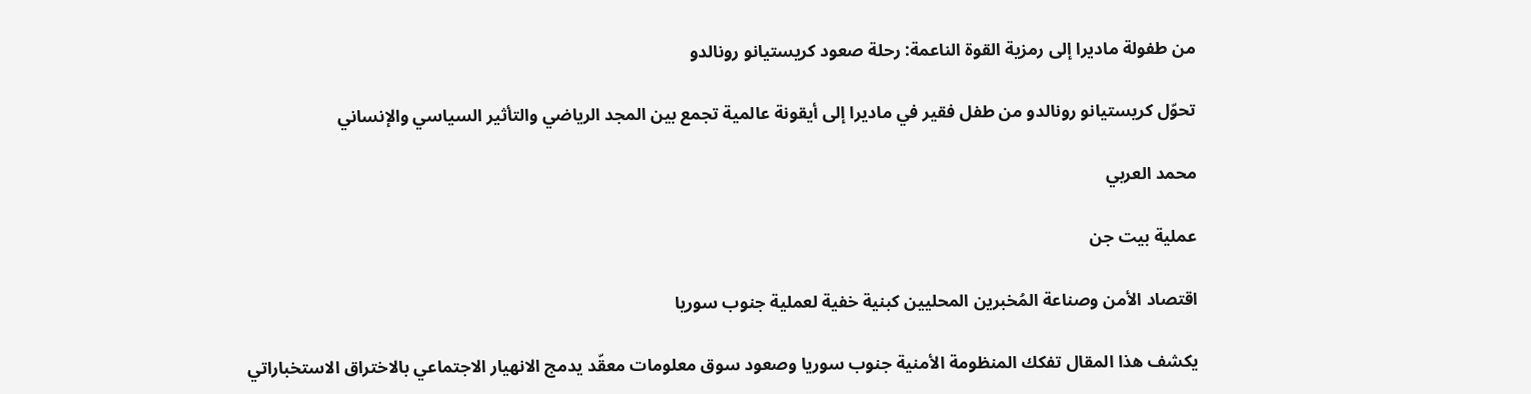من طفولة ماديرا إلى رمزية القوة الناعمة: رحلة صعود كريستيانو رونالدو

تحوّل كريستيانو رونالدو من طفل فقير في ماديرا إلى أيقونة عالمية تجمع بين المجد الرياضي والتأثير السياسي والإنساني

محمد العربي

عملية بيت جن

اقتصاد الأمن وصناعة المُخبرين المحليين كبنية خفية لعملية جنوب سوريا

يكشف هذا المقال تفكك المنظومة الأمنية جنوب سوريا وصعود سوق معلومات معقّد يدمج الانهيار الاجتماعي بالاختراق الاستخباراتي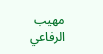مهيب الرفاعي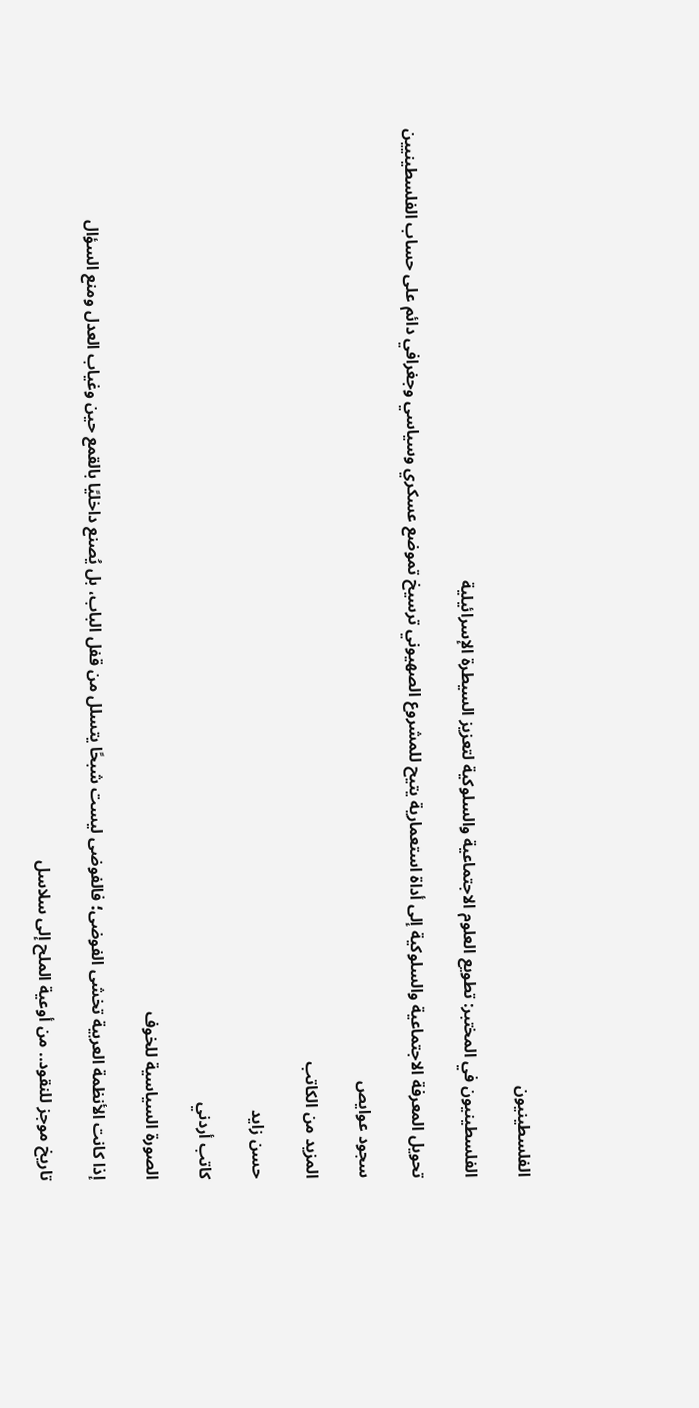الفلسطينيون

الفلسطينيون في المختبر: تطويع العلوم الاجتماعية والسلوكية لتعزيز السيطرة الإسرائيلية

تحويل المعرفة الاجتماعية والسلوكية إلى أداة استعمارية يتيح للمشروع الصهيوني ترسيخ تموضع عسكري وسياسي وجغرافي دائم على حساب الفلسطينيين

سجود عوايص

المزيد من الكاتب

حسن زايد

كاتب أردني

الصورة السياسية للخوف

إذا كانت الأنظمة العربية تخشى الفوضى؛ فالفوضى ليست شبحًا يتسلل من قفل الباب، بل يُصنع داخليًا بالقمع حين وغياب العدل ومنع السؤال

تاريخ موجز للنقود.. من أوعية الملح إلى سلاسل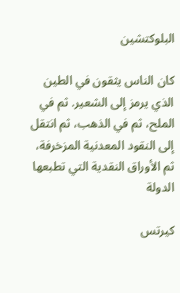البلوكتشين

كان الناس يثقون في الطين الذي يرمز إلى الشعير. ثم في الملح، ثم في الذهب، ثم انتقل إلى النقود المعدنية المزخرفة، ثم الأوراق النقدية التي تطبعها الدولة

كيرتس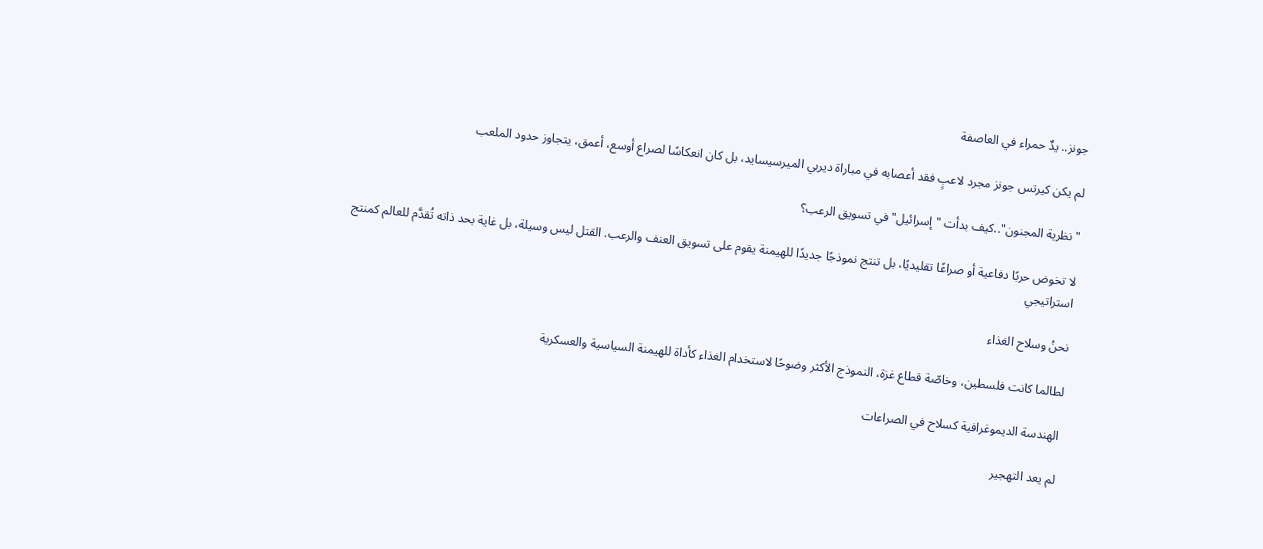جونز.. يدٌ حمراء في العاصفة

لم يكن كيرتس جونز مجرد لاعبٍ فقد أعصابه في مباراة ديربي الميرسيسايد، بل كان انعكاسًا لصراع أوسع، أعمق، يتجاوز حدود الملعب

"نظرية المجنون"..كيف بدأت "إسرائيل" في تسويق الرعب؟

لا تخوض حربًا دفاعية أو صراعًا تقليديًا، بل تنتج نموذجًا جديدًا للهيمنة يقوم على تسويق العنف والرعب. القتل ليس وسيلة، بل غاية بحد ذاته تُقدَّم للعالم كمنتج استراتيجي

نحنُ وسلاح الغذاء

لطالما كانت فلسطين، وخاصّة قطاع غزة، النموذج الأكثر وضوحًا لاستخدام الغذاء كأداة للهيمنة السياسية والعسكرية

الهندسة الديموغرافية كسلاح في الصراعات

لم يعد التهجير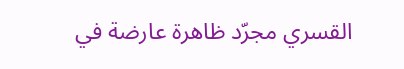القسري مجرّد ظاهرة عارضة في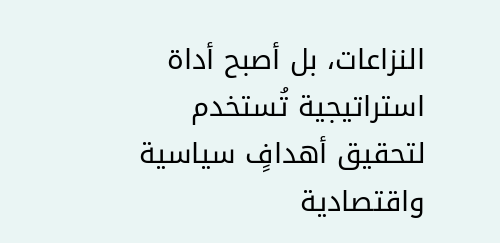النزاعات، بل أصبح أداة استراتيجية تُستخدم لتحقيق أهدافٍ سياسية واقتصادية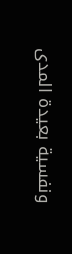ونفسية بعيدة المدى